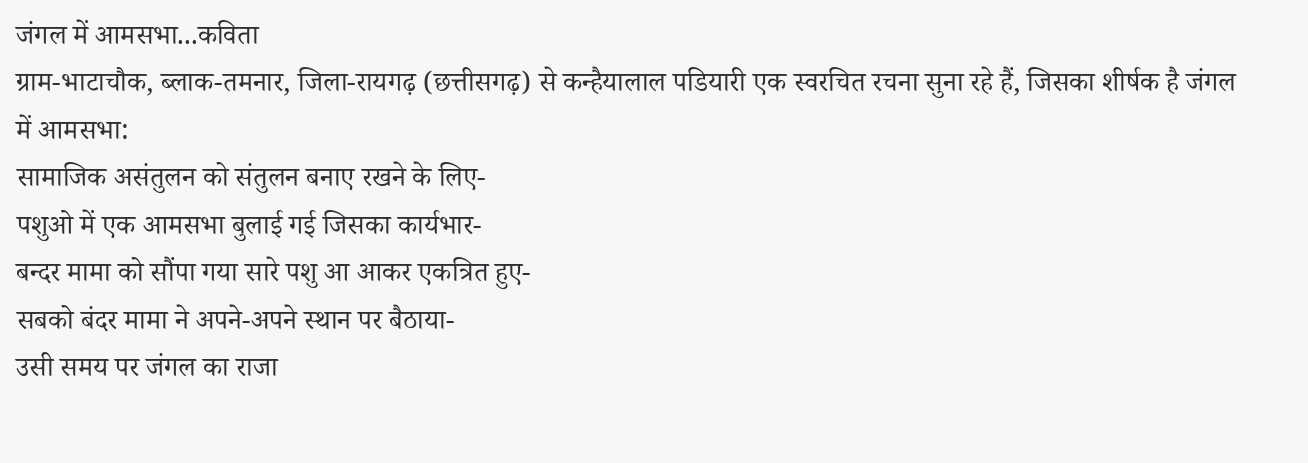जंगल में आमसभा...कविता
ग्राम-भाटाचौक, ब्लाक-तमनार, जिला-रायगढ़ (छत्तीसगढ़) से कन्हैयालाल पडियारी एक स्वरचित रचना सुना रहे हैं, जिसका शीर्षक है जंगल में आमसभा:
सामाजिक असंतुलन को संतुलन बनाए रखने के लिए-
पशुओ में एक आमसभा बुलाई गई जिसका कार्यभार-
बन्दर मामा को सौंपा गया सारे पशु आ आकर एकत्रित हुए-
सबको बंदर मामा ने अपने-अपने स्थान पर बैठाया-
उसी समय पर जंगल का राजा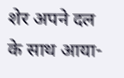शेर अपने दल के साथ आया-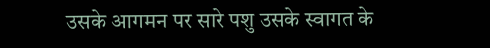उसके आगमन पर सारे पशु उसके स्वागत के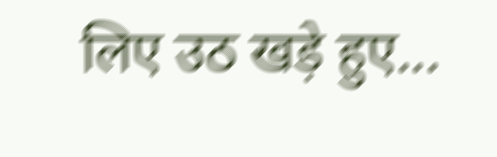लिए उठ खड़े हुए...